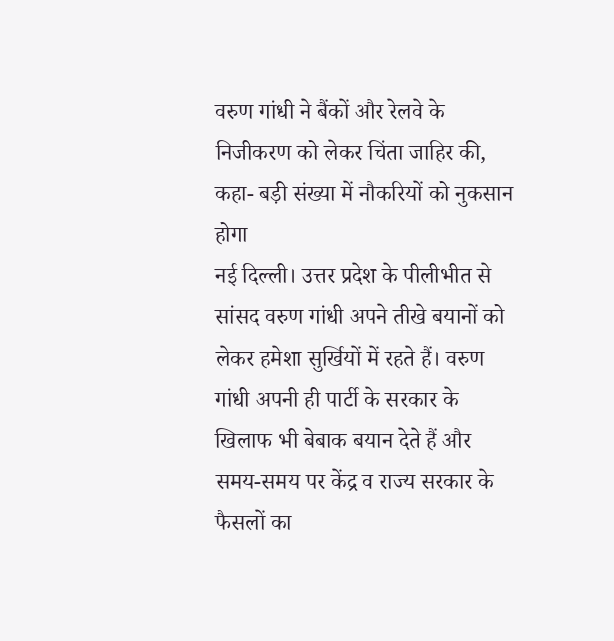वरुण गांधी ने बैंकों और रेलवे के निजीकरण को लेकर चिंता जाहिर की, कहा- बड़ी संख्या में नौकरियों को नुकसान होगा
नई दिल्ली। उत्तर प्रदेश के पीलीभीत से सांसद वरुण गांधी अपने तीखे बयानों को लेकर हमेशा सुर्खियों में रहते हैं। वरुण गांधी अपनी ही पार्टी के सरकार के खिलाफ भी बेबाक बयान देते हैं और समय-समय पर केंद्र व राज्य सरकार के फैसलों का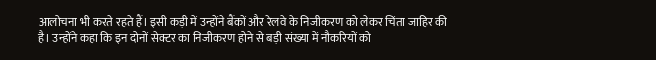आलोचना भी करते रहते हैं। इसी कड़ी में उन्होंने बैंकों और रेलवे के निजीकरण को लेकर चिंता जाहिर की है। उन्होंने कहा कि इन दोनों सेक्टर का निजीकरण होने से बड़ी संख्या में नौकरियों को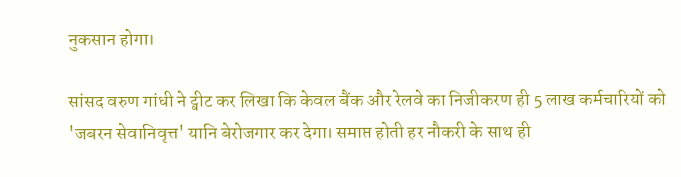नुकसान होगा।

सांसद वरुण गांधी ने ट्वीट कर लिखा कि केवल बैंक और रेलवे का निजीकरण ही 5 लाख कर्मचारियों को 'जबरन सेवानिवृत्त' यानि बेरोजगार कर देगा। समाप्त होती हर नौकरी के साथ ही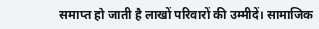समाप्त हो जाती है लाखों परिवारों की उम्मीदें। सामाजिक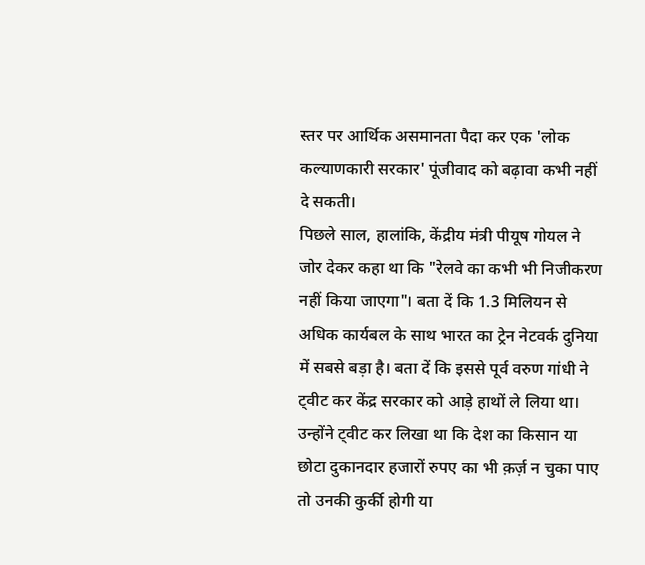स्तर पर आर्थिक असमानता पैदा कर एक 'लोक कल्याणकारी सरकार' पूंजीवाद को बढ़ावा कभी नहीं दे सकती।
पिछले साल, हालांकि, केंद्रीय मंत्री पीयूष गोयल ने जोर देकर कहा था कि "रेलवे का कभी भी निजीकरण नहीं किया जाएगा"। बता दें कि 1.3 मिलियन से अधिक कार्यबल के साथ भारत का ट्रेन नेटवर्क दुनिया में सबसे बड़ा है। बता दें कि इससे पूर्व वरुण गांधी ने ट्वीट कर केंद्र सरकार को आड़े हाथों ले लिया था।
उन्होंने ट्वीट कर लिखा था कि देश का किसान या छोटा दुकानदार हजारों रुपए का भी क़र्ज़ न चुका पाए तो उनकी कुर्की होगी या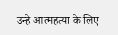उन्हे आत्महत्या के लिए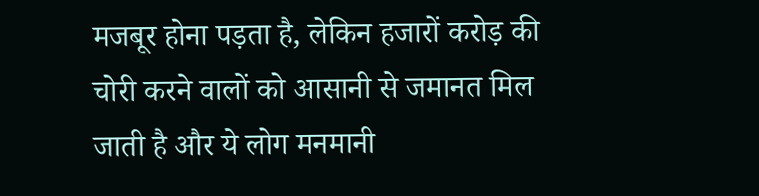मजबूर होना पड़ता है, लेकिन हजारों करोड़ की चोरी करने वालों को आसानी से जमानत मिल जाती है और ये लोग मनमानी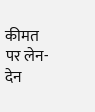कीमत पर लेन-देन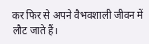कर फिर से अपने वैभवशाली जीवन में लौट जाते हैं।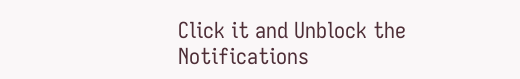Click it and Unblock the Notifications